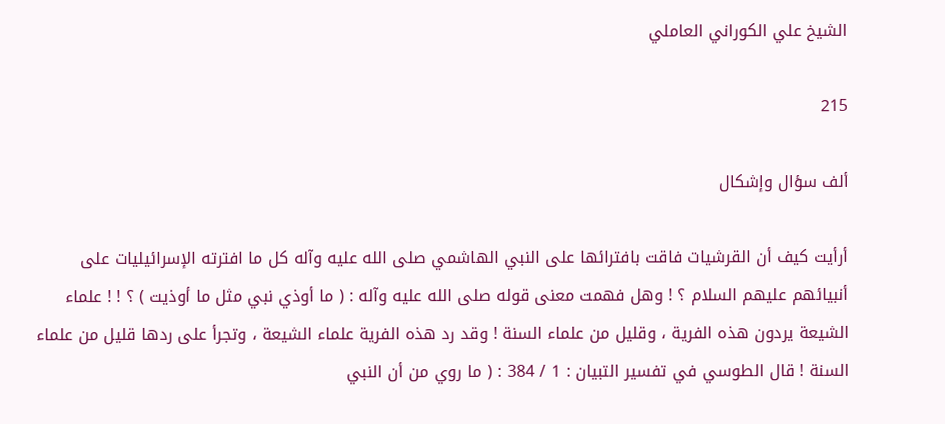الشيخ علي الكوراني العاملي

215

ألف سؤال وإشكال

أرأيت كيف أن القرشيات فاقت بافترائها على النبي الهاشمي صلى الله عليه وآله كل ما افترته الإسرائيليات على أنبيائهم عليهم السلام ؟ ! وهل فهمت معنى قوله صلى الله عليه وآله : ( ما أوذي نبي مثل ما أوذيت ) ؟ ! ! علماء الشيعة يردون هذه الفرية ، وقليل من علماء السنة ! وقد رد هذه الفرية علماء الشيعة ، وتجرأ على ردها قليل من علماء السنة ! قال الطوسي في تفسير التبيان : 1 / 384 : ( ما روي من أن النبي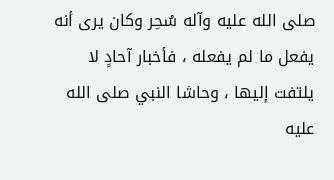صلى الله عليه وآله سُحِر وكان يرى أنه يفعل ما لم يفعله ، فأخبار آحادٍ لا يلتفت إليها ، وحاشا النبي صلى الله عليه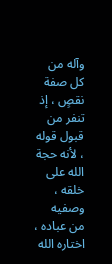وآله من كل صفة نقصٍ ، إذ تنفر من قبول قوله ، لأنه حجة الله على خلقه ، وصفيه من عباده ، اختاره الله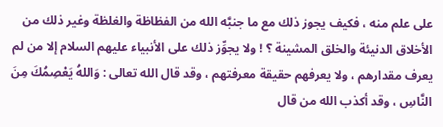على علم منه ، فكيف يجوز ذلك مع ما جنبَّه الله من الفظاظة والغلظة وغير ذلك من الأخلاق الدنيئة والخلق المشينة ؟ ! ولا يجوِّز ذلك على الأنبياء عليهم السلام إلا من لم يعرف مقدارهم ، ولا يعرفهم حقيقة معرفتهم ، وقد قال الله تعالى : وَاللهُ يَعْصِمُكَ مِنَ النَّاسِ ، وقد أكذب الله من قال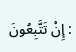: إِنْ تَتَّبِعُونَ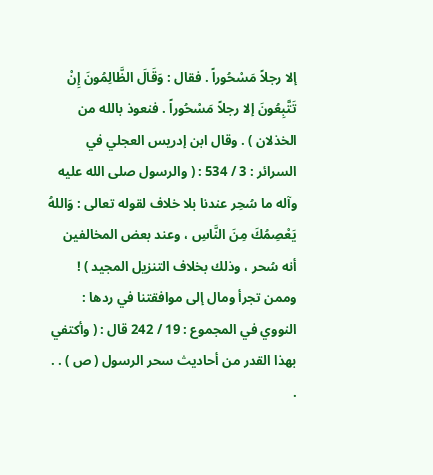إلا رجلاً مَسْحُوراً . فقال : وَقَالَ الظَّالِمُونَ إِنْ تَتَّبِعُونَ إلا رجلاً مَسْحُوراً . فنعوذ بالله من الخذلان ) . وقال ابن إدريس العجلي في السرائر : 3 / 534 : ( والرسول صلى الله عليه وآله ما سُحِر عندنا بلا خلاف لقوله تعالى : وَاللهُ يَعْصِمُكَ مِنَ النَّاسِ ، وعند بعض المخالفين أنه سُحر ، وذلك بخلاف التنزيل المجيد ) ! وممن تجرأ ومال إلى موافقتنا في ردها : النووي في المجموع : 19 / 242 قال : ( وأكتفي بهذا القدر من أحاديث سحر الرسول ( ص ) . . .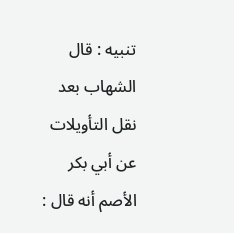تنبيه : قال الشهاب بعد نقل التأويلات عن أبي بكر الأصم أنه قال :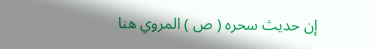إن حديث سحره ( ص ) المروي هنا